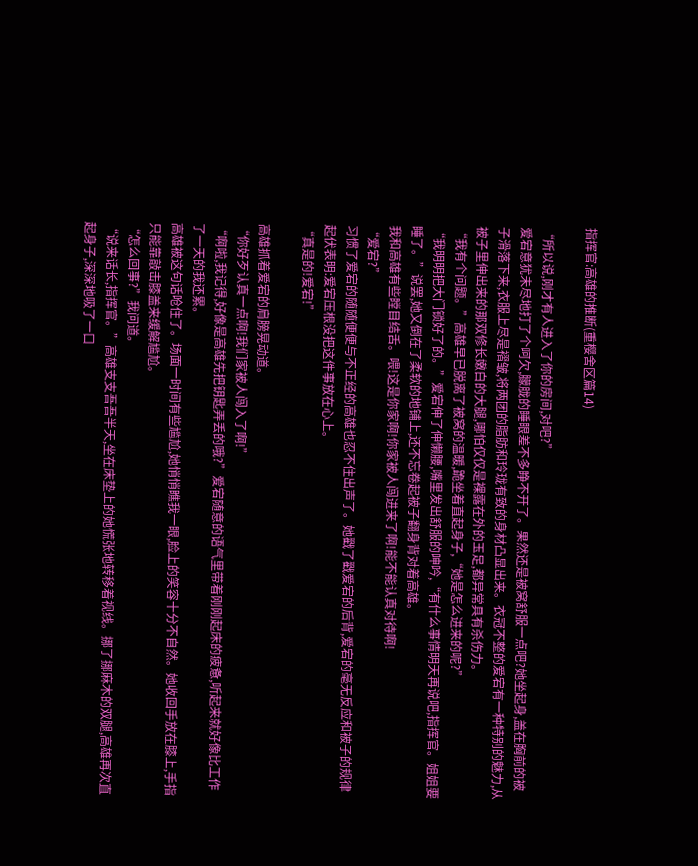指挥官:高雄的推断(重樱舍区篇14)

“所以说,刚才有人进入了你的房间,对吧?”
爱宕意犹未尽地打了个呵欠,朦胧的睡眼差不多睁不开了。果然还是被窝舒服一点吧?她坐起身,盖在胸前的被子滑落下来,衣服上尽是褶皱,将两团的脂肪和玲珑有致的身材凸显出来。衣冠不整的爱宕有一种特别的魅力,从被子里伸出来的那双修长嫩白的大腿,哪怕仅仅是裸露在外的玉足,都异常具有杀伤力。
“我有个问题。”高雄早已脱离了被窝的温暖,跪坐着直起身子,“她是怎么进来的呢?”
“我明明把大门锁好了的。”爱宕伸了伸懒腰,嘴里发出舒服的呻吟,“有什么事情明天再说吧,指挥官。姐姐要睡了。”说罢,她又倒在了柔软的地铺上,还不忘卷起被子翻身背对着高雄。
我和高雄有些瞠目结舌。喂!这是你家啊!你家被人闯进来了啊!能不能认真对待啊!
“爱宕?”
习惯了爱宕的随随便便与不正经的高雄也忍不住出声了。她戳了戳爱宕的后背,爱宕的毫无反应和被子的规律起伏表明:爱宕压根没把这件事放在心上。
“真是的!爱宕!”

高雄抓着爱宕的肩膀晃动道。
“你好歹认真一点啊!我们家被人闯入了啊!”
“啊啦,我记得,好像是高雄先把钥匙弄丢的哦?”爱宕随意的语气里带着刚刚起床的疲惫,听起来就好像比工作了一天的我还累。
高雄被这句话呛住了。场面一时间有些尴尬,她悄悄瞧我一眼,脸上的笑容十分不自然。她收回手放在膝上,手指只能靠敲击膝盖来缓解尴尬。
“怎么回事?”我问道。
“说来话长,指挥官。”高雄支支吾吾半天,坐在床垫上的她慌张地转移着视线。挪了挪麻木的双腿,高雄再次直起身子,深深地吸了一口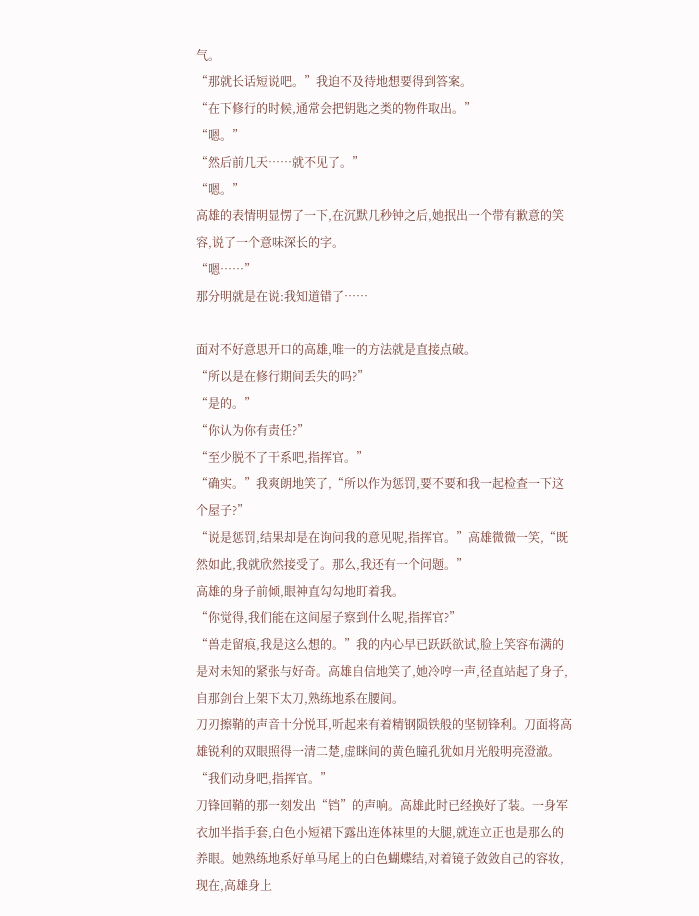气。
“那就长话短说吧。”我迫不及待地想要得到答案。
“在下修行的时候,通常会把钥匙之类的物件取出。”
“嗯。”
“然后前几天……就不见了。”
“嗯。”
高雄的表情明显愣了一下,在沉默几秒钟之后,她抿出一个带有歉意的笑容,说了一个意味深长的字。
“嗯……”
那分明就是在说:我知道错了……

面对不好意思开口的高雄,唯一的方法就是直接点破。
“所以是在修行期间丢失的吗?”
“是的。”
“你认为你有责任?”
“至少脱不了干系吧,指挥官。”
“确实。”我爽朗地笑了,“所以作为惩罚,要不要和我一起检查一下这个屋子?”
“说是惩罚,结果却是在询问我的意见呢,指挥官。”高雄微微一笑,“既然如此,我就欣然接受了。那么,我还有一个问题。”
高雄的身子前倾,眼神直勾勾地盯着我。
“你觉得,我们能在这间屋子察到什么呢,指挥官?”
“兽走留痕,我是这么想的。”我的内心早已跃跃欲试,脸上笑容布满的是对未知的紧张与好奇。高雄自信地笑了,她冷哼一声,径直站起了身子,自那剑台上架下太刀,熟练地系在腰间。
刀刃擦鞘的声音十分悦耳,听起来有着精钢陨铁般的坚韧锋利。刀面将高雄锐利的双眼照得一清二楚,虚眯间的黄色瞳孔犹如月光般明亮澄澈。
“我们动身吧,指挥官。”
刀锋回鞘的那一刻发出“铛”的声响。高雄此时已经换好了装。一身军衣加半指手套,白色小短裙下露出连体袜里的大腿,就连立正也是那么的养眼。她熟练地系好单马尾上的白色蝴蝶结,对着镜子敛敛自己的容妆,现在,高雄身上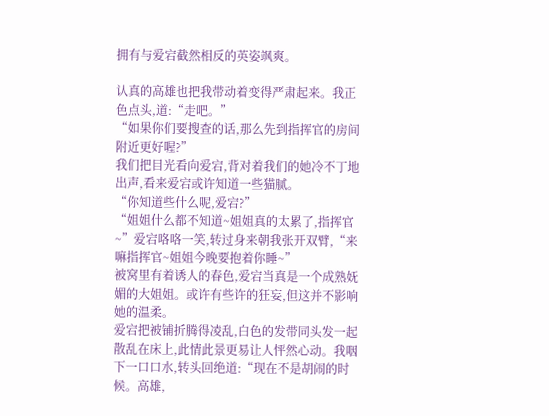拥有与爱宕截然相反的英姿飒爽。

认真的高雄也把我带动着变得严肃起来。我正色点头,道:“走吧。”
“如果你们要搜查的话,那么先到指挥官的房间附近更好喔?”
我们把目光看向爱宕,背对着我们的她冷不丁地出声,看来爱宕或许知道一些猫腻。
“你知道些什么呢,爱宕?”
“姐姐什么都不知道~姐姐真的太累了,指挥官~”爱宕咯咯一笑,转过身来朝我张开双臂,“来嘛指挥官~姐姐今晚要抱着你睡~”
被窝里有着诱人的春色,爱宕当真是一个成熟妩媚的大姐姐。或许有些许的狂妄,但这并不影响她的温柔。
爱宕把被铺折腾得凌乱,白色的发带同头发一起散乱在床上,此情此景更易让人怦然心动。我咽下一口口水,转头回绝道:“现在不是胡闹的时候。高雄,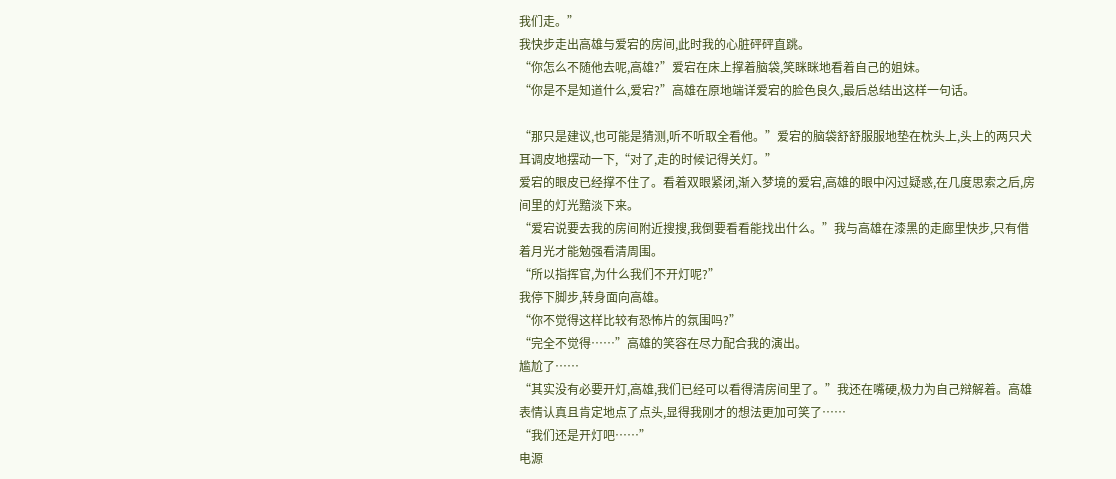我们走。”
我快步走出高雄与爱宕的房间,此时我的心脏砰砰直跳。
“你怎么不随他去呢,高雄?”爱宕在床上撑着脑袋,笑眯眯地看着自己的姐妹。
“你是不是知道什么,爱宕?”高雄在原地端详爱宕的脸色良久,最后总结出这样一句话。

“那只是建议,也可能是猜测,听不听取全看他。”爱宕的脑袋舒舒服服地垫在枕头上,头上的两只犬耳调皮地摆动一下,“对了,走的时候记得关灯。”
爱宕的眼皮已经撑不住了。看着双眼紧闭,渐入梦境的爱宕,高雄的眼中闪过疑惑,在几度思索之后,房间里的灯光黯淡下来。
“爱宕说要去我的房间附近搜搜,我倒要看看能找出什么。”我与高雄在漆黑的走廊里快步,只有借着月光才能勉强看清周围。
“所以指挥官,为什么我们不开灯呢?”
我停下脚步,转身面向高雄。
“你不觉得这样比较有恐怖片的氛围吗?”
“完全不觉得……”高雄的笑容在尽力配合我的演出。
尴尬了……
“其实没有必要开灯,高雄,我们已经可以看得清房间里了。”我还在嘴硬,极力为自己辩解着。高雄表情认真且肯定地点了点头,显得我刚才的想法更加可笑了……
“我们还是开灯吧……”
电源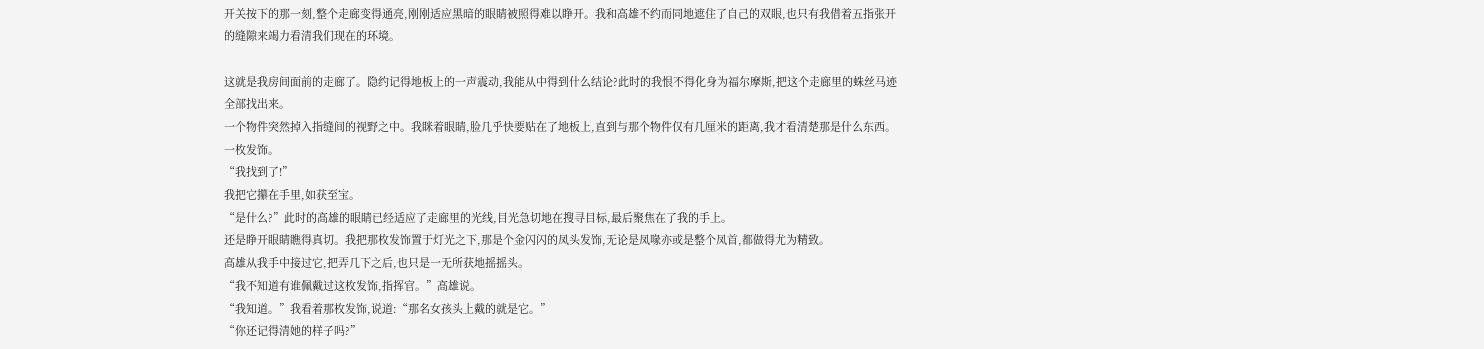开关按下的那一刻,整个走廊变得通亮,刚刚适应黑暗的眼睛被照得难以睁开。我和高雄不约而同地遮住了自己的双眼,也只有我借着五指张开的缝隙来竭力看清我们现在的环境。

这就是我房间面前的走廊了。隐约记得地板上的一声震动,我能从中得到什么结论?此时的我恨不得化身为福尔摩斯,把这个走廊里的蛛丝马迹全部找出来。
一个物件突然掉入指缝间的视野之中。我眯着眼睛,脸几乎快要贴在了地板上,直到与那个物件仅有几厘米的距离,我才看清楚那是什么东西。
一枚发饰。
“我找到了!”
我把它攥在手里,如获至宝。
“是什么?”此时的高雄的眼睛已经适应了走廊里的光线,目光急切地在搜寻目标,最后聚焦在了我的手上。
还是睁开眼睛瞧得真切。我把那枚发饰置于灯光之下,那是个金闪闪的凤头发饰,无论是凤喙亦或是整个凤首,都做得尤为精致。
高雄从我手中接过它,把弄几下之后,也只是一无所获地摇摇头。
“我不知道有谁佩戴过这枚发饰,指挥官。”高雄说。
“我知道。”我看着那枚发饰,说道:“那名女孩头上戴的就是它。”
“你还记得清她的样子吗?”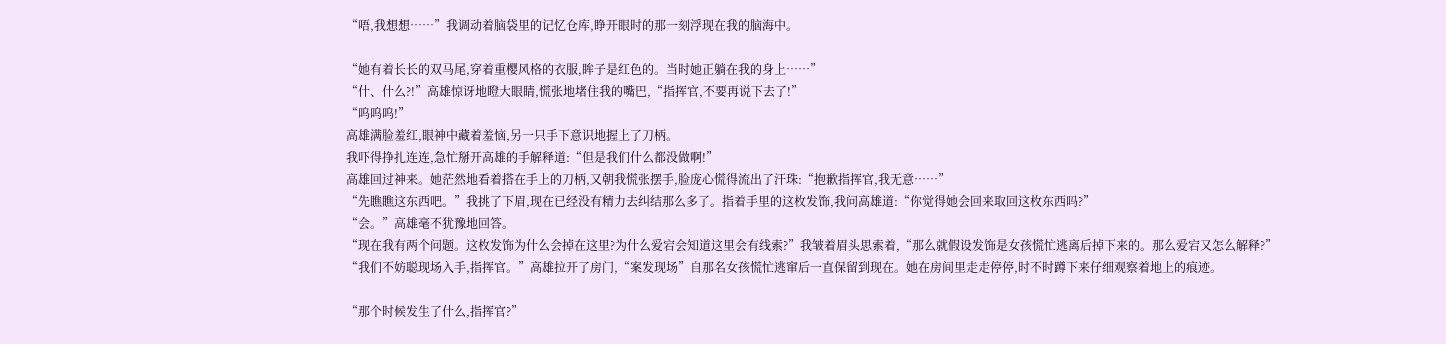“唔,我想想……”我调动着脑袋里的记忆仓库,睁开眼时的那一刻浮现在我的脑海中。

“她有着长长的双马尾,穿着重樱风格的衣服,眸子是红色的。当时她正躺在我的身上……”
“什、什么?!”高雄惊讶地瞪大眼睛,慌张地堵住我的嘴巴,“指挥官,不要再说下去了!”
“呜呜呜!”
高雄满脸羞红,眼神中藏着羞恼,另一只手下意识地握上了刀柄。
我吓得挣扎连连,急忙掰开高雄的手解释道:“但是我们什么都没做啊!”
高雄回过神来。她茫然地看着搭在手上的刀柄,又朝我慌张摆手,脸庞心慌得流出了汗珠:“抱歉指挥官,我无意……”
“先瞧瞧这东西吧。”我挑了下眉,现在已经没有精力去纠结那么多了。指着手里的这枚发饰,我问高雄道:“你觉得她会回来取回这枚东西吗?”
“会。”高雄毫不犹豫地回答。
“现在我有两个问题。这枚发饰为什么会掉在这里?为什么爱宕会知道这里会有线索?”我皱着眉头思索着,“那么就假设发饰是女孩慌忙逃离后掉下来的。那么爱宕又怎么解释?”
“我们不妨聪现场入手,指挥官。”高雄拉开了房门,“案发现场”自那名女孩慌忙逃窜后一直保留到现在。她在房间里走走停停,时不时蹲下来仔细观察着地上的痕迹。

“那个时候发生了什么,指挥官?”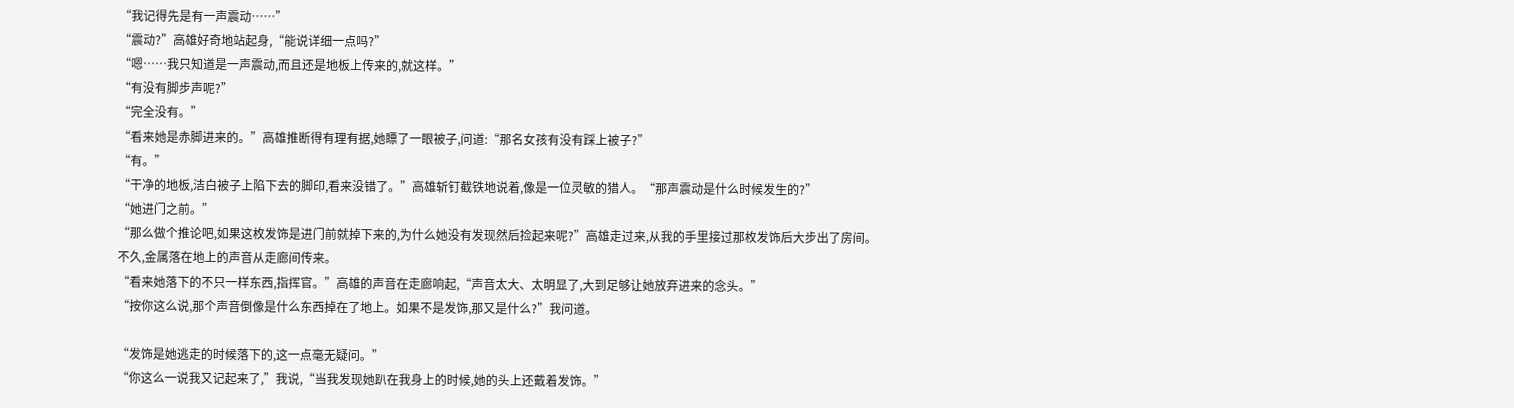“我记得先是有一声震动……”
“震动?”高雄好奇地站起身,“能说详细一点吗?”
“嗯……我只知道是一声震动,而且还是地板上传来的,就这样。”
“有没有脚步声呢?”
“完全没有。”
“看来她是赤脚进来的。”高雄推断得有理有据,她瞟了一眼被子,问道:“那名女孩有没有踩上被子?”
“有。”
“干净的地板,洁白被子上陷下去的脚印,看来没错了。”高雄斩钉截铁地说着,像是一位灵敏的猎人。“那声震动是什么时候发生的?”
“她进门之前。”
“那么做个推论吧,如果这枚发饰是进门前就掉下来的,为什么她没有发现然后捡起来呢?”高雄走过来,从我的手里接过那枚发饰后大步出了房间。不久,金属落在地上的声音从走廊间传来。
“看来她落下的不只一样东西,指挥官。”高雄的声音在走廊响起,“声音太大、太明显了,大到足够让她放弃进来的念头。”
“按你这么说,那个声音倒像是什么东西掉在了地上。如果不是发饰,那又是什么?”我问道。

“发饰是她逃走的时候落下的,这一点毫无疑问。”
“你这么一说我又记起来了,”我说,“当我发现她趴在我身上的时候,她的头上还戴着发饰。”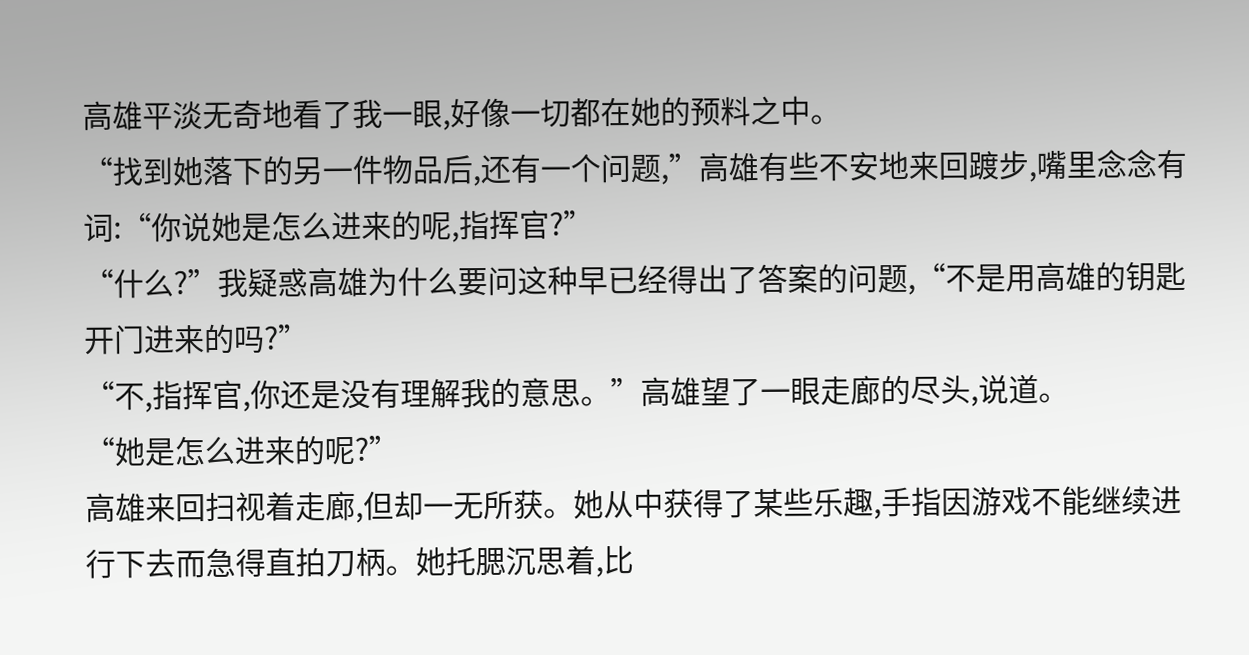高雄平淡无奇地看了我一眼,好像一切都在她的预料之中。
“找到她落下的另一件物品后,还有一个问题,”高雄有些不安地来回踱步,嘴里念念有词:“你说她是怎么进来的呢,指挥官?”
“什么?”我疑惑高雄为什么要问这种早已经得出了答案的问题,“不是用高雄的钥匙开门进来的吗?”
“不,指挥官,你还是没有理解我的意思。”高雄望了一眼走廊的尽头,说道。
“她是怎么进来的呢?”
高雄来回扫视着走廊,但却一无所获。她从中获得了某些乐趣,手指因游戏不能继续进行下去而急得直拍刀柄。她托腮沉思着,比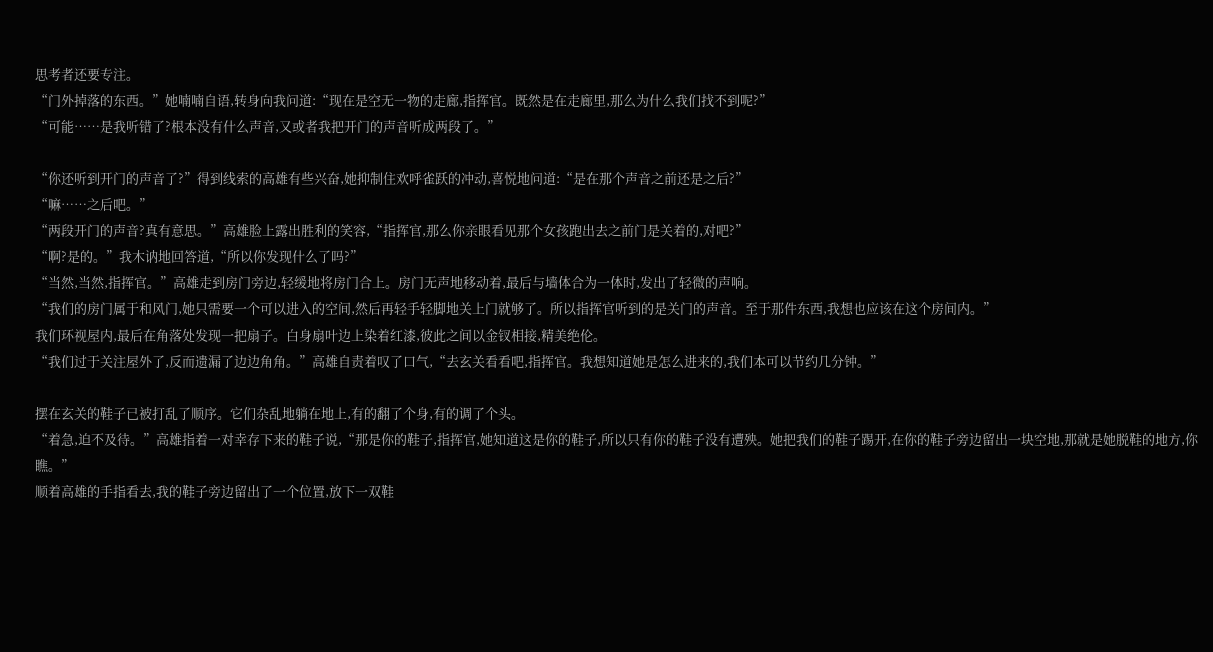思考者还要专注。
“门外掉落的东西。”她喃喃自语,转身向我问道:“现在是空无一物的走廊,指挥官。既然是在走廊里,那么为什么我们找不到呢?”
“可能……是我听错了?根本没有什么声音,又或者我把开门的声音听成两段了。”

“你还听到开门的声音了?”得到线索的高雄有些兴奋,她抑制住欢呼雀跃的冲动,喜悦地问道:“是在那个声音之前还是之后?”
“嘛……之后吧。”
“两段开门的声音?真有意思。”高雄脸上露出胜利的笑容,“指挥官,那么你亲眼看见那个女孩跑出去之前门是关着的,对吧?”
“啊?是的。”我木讷地回答道,“所以你发现什么了吗?”
“当然,当然,指挥官。”高雄走到房门旁边,轻缓地将房门合上。房门无声地移动着,最后与墙体合为一体时,发出了轻微的声响。
“我们的房门属于和风门,她只需要一个可以进入的空间,然后再轻手轻脚地关上门就够了。所以指挥官听到的是关门的声音。至于那件东西,我想也应该在这个房间内。”
我们环视屋内,最后在角落处发现一把扇子。白身扇叶边上染着红漆,彼此之间以金钗相接,精美绝伦。
“我们过于关注屋外了,反而遗漏了边边角角。”高雄自责着叹了口气,“去玄关看看吧,指挥官。我想知道她是怎么进来的,我们本可以节约几分钟。”

摆在玄关的鞋子已被打乱了顺序。它们杂乱地躺在地上,有的翻了个身,有的调了个头。
“着急,迫不及待。”高雄指着一对幸存下来的鞋子说,“那是你的鞋子,指挥官,她知道这是你的鞋子,所以只有你的鞋子没有遭殃。她把我们的鞋子踢开,在你的鞋子旁边留出一块空地,那就是她脱鞋的地方,你瞧。”
顺着高雄的手指看去,我的鞋子旁边留出了一个位置,放下一双鞋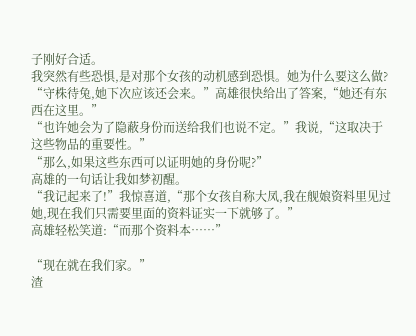子刚好合适。
我突然有些恐惧,是对那个女孩的动机感到恐惧。她为什么要这么做?
“守株待兔,她下次应该还会来。”高雄很快给出了答案,“她还有东西在这里。”
“也许她会为了隐蔽身份而送给我们也说不定。”我说,“这取决于这些物品的重要性。”
“那么,如果这些东西可以证明她的身份呢?”
高雄的一句话让我如梦初醒。
“我记起来了!”我惊喜道,“那个女孩自称大凤,我在舰娘资料里见过她,现在我们只需要里面的资料证实一下就够了。”
高雄轻松笑道:“而那个资料本……”

“现在就在我们家。”
渣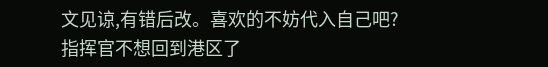文见谅,有错后改。喜欢的不妨代入自己吧?
指挥官不想回到港区了